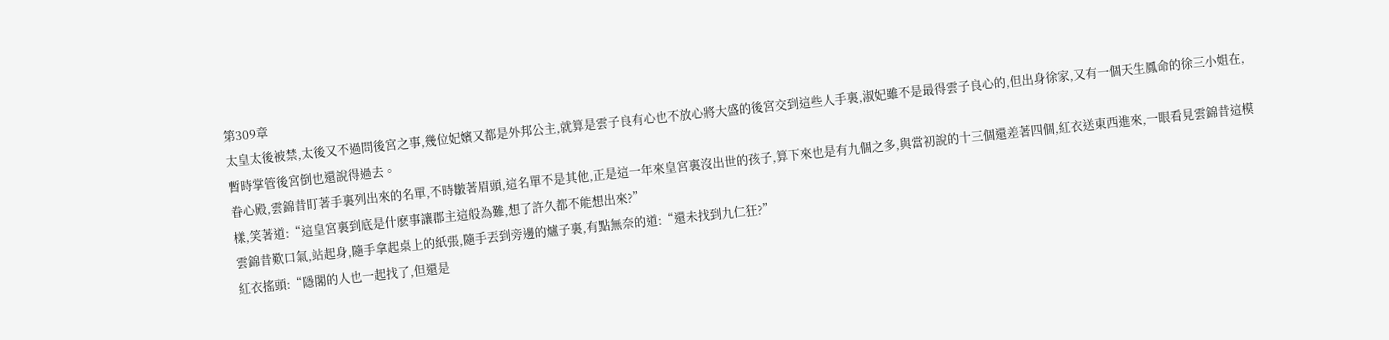第309章
太皇太後被禁,太後又不過問後宮之事,幾位妃嬪又都是外邦公主,就算是雲子良有心也不放心將大盛的後宮交到這些人手裏,淑妃雖不是最得雲子良心的,但出身徐家,又有一個天生鳳命的徐三小姐在,暫時掌管後宮倒也還說得過去。
眷心殿,雲錦昔盯著手裏列出來的名單,不時皺著眉頭,這名單不是其他,正是這一年來皇宮裏沒出世的孩子,算下來也是有九個之多,與當初說的十三個還差著四個,紅衣送東西進來,一眼看見雲錦昔這模樣,笑著道:“這皇宮裏到底是什麽事讓郡主這般為難,想了許久都不能想出來?”
雲錦昔歎口氣,站起身,隨手拿起桌上的紙張,隨手丟到旁邊的爐子裏,有點無奈的道:“還未找到九仁狂?”
紅衣搖頭:“隱閣的人也一起找了,但還是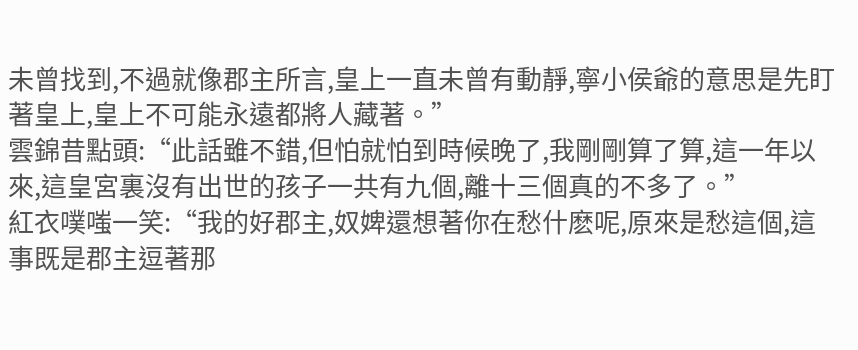未曾找到,不過就像郡主所言,皇上一直未曾有動靜,寧小侯爺的意思是先盯著皇上,皇上不可能永遠都將人藏著。”
雲錦昔點頭:“此話雖不錯,但怕就怕到時候晚了,我剛剛算了算,這一年以來,這皇宮裏沒有出世的孩子一共有九個,離十三個真的不多了。”
紅衣噗嗤一笑:“我的好郡主,奴婢還想著你在愁什麽呢,原來是愁這個,這事既是郡主逗著那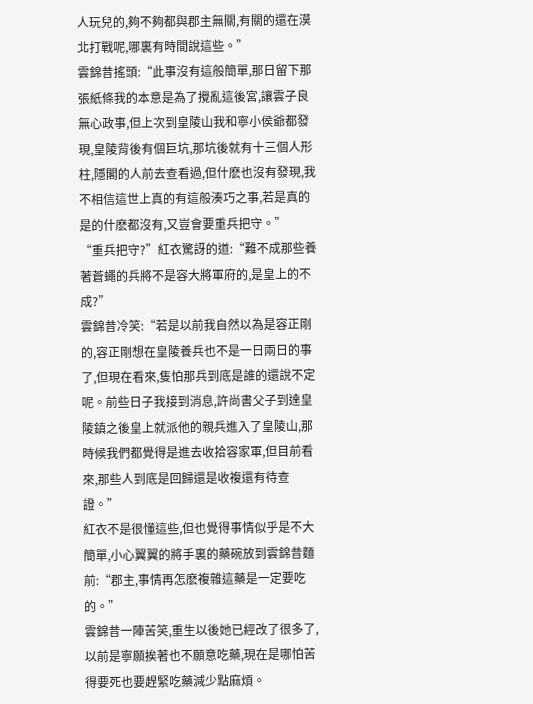人玩兒的,夠不夠都與郡主無關,有關的還在漠北打戰呢,哪裏有時間說這些。”
雲錦昔搖頭:“此事沒有這般簡單,那日留下那張紙條我的本意是為了攪亂這後宮,讓雲子良無心政事,但上次到皇陵山我和寧小侯爺都發現,皇陵背後有個巨坑,那坑後就有十三個人形柱,隱閣的人前去查看過,但什麽也沒有發現,我不相信這世上真的有這般湊巧之事,若是真的是的什麽都沒有,又豈會要重兵把守。”
“重兵把守?”紅衣驚訝的道:“難不成那些養著蒼蠅的兵將不是容大將軍府的,是皇上的不成?”
雲錦昔冷笑:“若是以前我自然以為是容正剛的,容正剛想在皇陵養兵也不是一日兩日的事了,但現在看來,隻怕那兵到底是誰的還說不定呢。前些日子我接到消息,許尚書父子到達皇陵鎮之後皇上就派他的親兵進入了皇陵山,那時候我們都覺得是進去收拾容家軍,但目前看來,那些人到底是回歸還是收複還有待查證。”
紅衣不是很懂這些,但也覺得事情似乎是不大簡單,小心翼翼的將手裏的藥碗放到雲錦昔麵前:“郡主,事情再怎麽複雜這藥是一定要吃的。”
雲錦昔一陣苦笑,重生以後她已經改了很多了,以前是寧願挨著也不願意吃藥,現在是哪怕苦得要死也要趕緊吃藥減少點麻煩。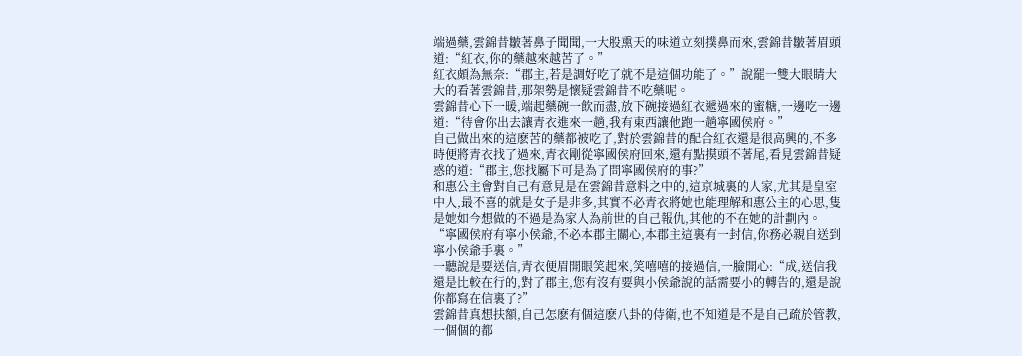端過藥,雲錦昔皺著鼻子聞聞,一大股熏天的味道立刻撲鼻而來,雲錦昔皺著眉頭道:“紅衣,你的藥越來越苦了。”
紅衣頗為無奈:“郡主,若是調好吃了就不是這個功能了。”說罷一雙大眼睛大大的看著雲錦昔,那架勢是懷疑雲錦昔不吃藥呢。
雲錦昔心下一暖,端起藥碗一飲而盡,放下碗接過紅衣遞過來的蜜糖,一邊吃一邊道:“待會你出去讓青衣進來一趟,我有東西讓他跑一趟寧國侯府。”
自己做出來的這麽苦的藥都被吃了,對於雲錦昔的配合紅衣還是很高興的,不多時便將青衣找了過來,青衣剛從寧國侯府回來,還有點摸頭不著尾,看見雲錦昔疑惑的道:“郡主,您找屬下可是為了問寧國侯府的事?”
和惠公主會對自己有意見是在雲錦昔意料之中的,這京城裏的人家,尤其是皇室中人,最不喜的就是女子是非多,其實不必青衣將她也能理解和惠公主的心思,隻是她如今想做的不過是為家人為前世的自己報仇,其他的不在她的計劃內。
“寧國侯府有寧小侯爺,不必本郡主關心,本郡主這裏有一封信,你務必親自送到寧小侯爺手裏。”
一聽說是要送信,青衣便眉開眼笑起來,笑嘻嘻的接過信,一臉開心:“成,送信我還是比較在行的,對了郡主,您有沒有要與小侯爺說的話需要小的轉告的,還是說你都寫在信裏了?”
雲錦昔真想扶額,自己怎麽有個這麽八卦的侍衛,也不知道是不是自己疏於管教,一個個的都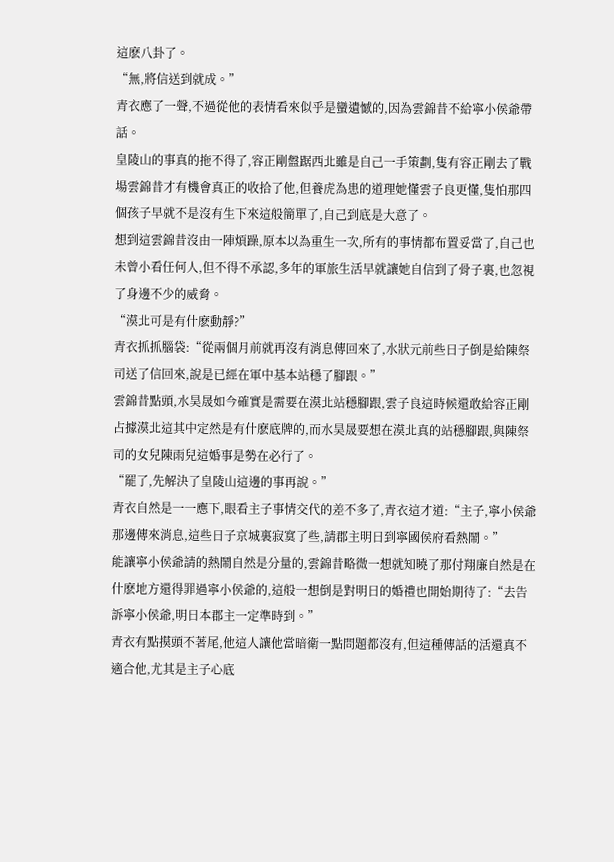這麽八卦了。
“無,將信送到就成。”
青衣應了一聲,不過從他的表情看來似乎是蠻遺憾的,因為雲錦昔不給寧小侯爺帶話。
皇陵山的事真的拖不得了,容正剛盤踞西北雖是自己一手策劃,隻有容正剛去了戰場雲錦昔才有機會真正的收拾了他,但養虎為患的道理她懂雲子良更懂,隻怕那四個孩子早就不是沒有生下來這般簡單了,自己到底是大意了。
想到這雲錦昔沒由一陣煩躁,原本以為重生一次,所有的事情都布置妥當了,自己也未曾小看任何人,但不得不承認,多年的軍旅生活早就讓她自信到了骨子裏,也忽視了身邊不少的威脅。
“漠北可是有什麽動靜?”
青衣抓抓腦袋:“從兩個月前就再沒有消息傳回來了,水狀元前些日子倒是給陳祭司送了信回來,說是已經在軍中基本站穩了腳跟。”
雲錦昔點頭,水昊晟如今確實是需要在漠北站穩腳跟,雲子良這時候還敢給容正剛占據漠北這其中定然是有什麽底牌的,而水昊晟要想在漠北真的站穩腳跟,與陳祭司的女兒陳雨兒這婚事是勢在必行了。
“罷了,先解決了皇陵山這邊的事再說。”
青衣自然是一一應下,眼看主子事情交代的差不多了,青衣這才道:“主子,寧小侯爺那邊傳來消息,這些日子京城裏寂寞了些,請郡主明日到寧國侯府看熱鬧。”
能讓寧小侯爺請的熱鬧自然是分量的,雲錦昔略微一想就知曉了那付翔廉自然是在什麽地方還得罪過寧小侯爺的,這般一想倒是對明日的婚禮也開始期待了:“去告訴寧小侯爺,明日本郡主一定準時到。”
青衣有點摸頭不著尾,他這人讓他當暗衛一點問題都沒有,但這種傳話的活還真不適合他,尤其是主子心底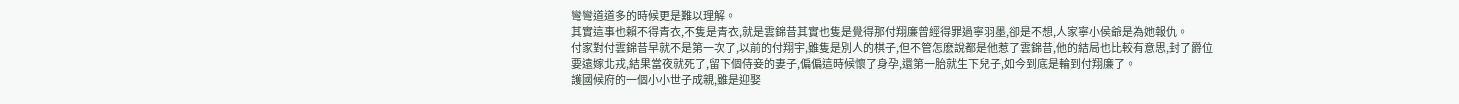彎彎道道多的時候更是難以理解。
其實這事也賴不得青衣,不隻是青衣,就是雲錦昔其實也隻是覺得那付翔廉曾經得罪過寧羽墨,卻是不想,人家寧小侯爺是為她報仇。
付家對付雲錦昔早就不是第一次了,以前的付翔宇,雖隻是別人的棋子,但不管怎麽說都是他惹了雲錦昔,他的結局也比較有意思,封了爵位要遠嫁北戎,結果當夜就死了,留下個侍妾的妻子,偏偏這時候懷了身孕,還第一胎就生下兒子,如今到底是輪到付翔廉了。
護國候府的一個小小世子成親,雖是迎娶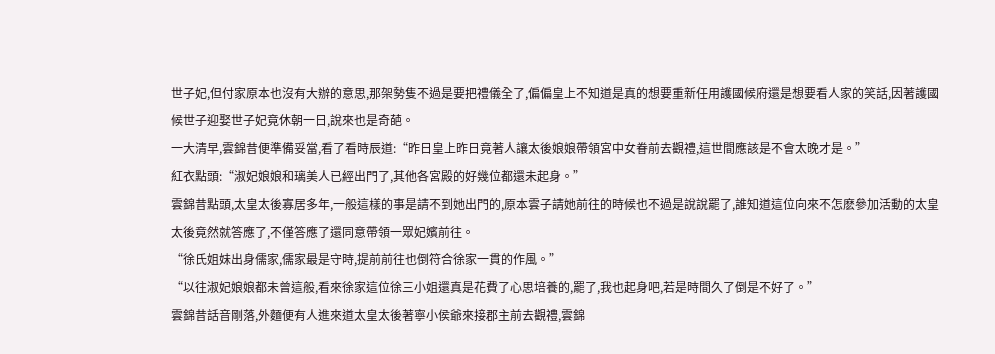世子妃,但付家原本也沒有大辦的意思,那架勢隻不過是要把禮儀全了,偏偏皇上不知道是真的想要重新任用護國候府還是想要看人家的笑話,因著護國候世子迎娶世子妃竟休朝一日,說來也是奇葩。
一大清早,雲錦昔便準備妥當,看了看時辰道:“昨日皇上昨日竟著人讓太後娘娘帶領宮中女眷前去觀禮,這世間應該是不會太晚才是。”
紅衣點頭:“淑妃娘娘和璃美人已經出門了,其他各宮殿的好幾位都還未起身。”
雲錦昔點頭,太皇太後寡居多年,一般這樣的事是請不到她出門的,原本雲子請她前往的時候也不過是說說罷了,誰知道這位向來不怎麽參加活動的太皇太後竟然就答應了,不僅答應了還同意帶領一眾妃嬪前往。
“徐氏姐妹出身儒家,儒家最是守時,提前前往也倒符合徐家一貫的作風。”
“以往淑妃娘娘都未曾這般,看來徐家這位徐三小姐還真是花費了心思培養的,罷了,我也起身吧,若是時間久了倒是不好了。”
雲錦昔話音剛落,外麵便有人進來道太皇太後著寧小侯爺來接郡主前去觀禮,雲錦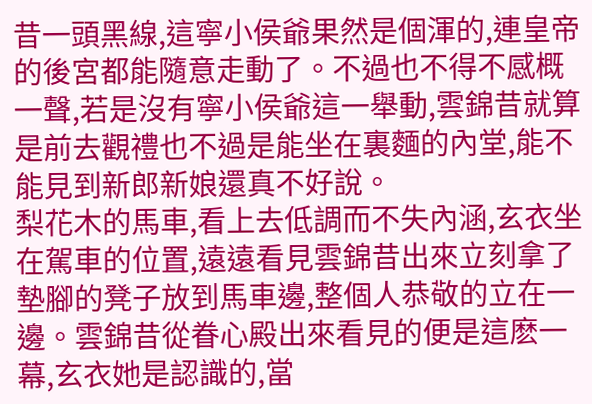昔一頭黑線,這寧小侯爺果然是個渾的,連皇帝的後宮都能隨意走動了。不過也不得不感概一聲,若是沒有寧小侯爺這一舉動,雲錦昔就算是前去觀禮也不過是能坐在裏麵的內堂,能不能見到新郎新娘還真不好說。
梨花木的馬車,看上去低調而不失內涵,玄衣坐在駕車的位置,遠遠看見雲錦昔出來立刻拿了墊腳的凳子放到馬車邊,整個人恭敬的立在一邊。雲錦昔從眷心殿出來看見的便是這麽一幕,玄衣她是認識的,當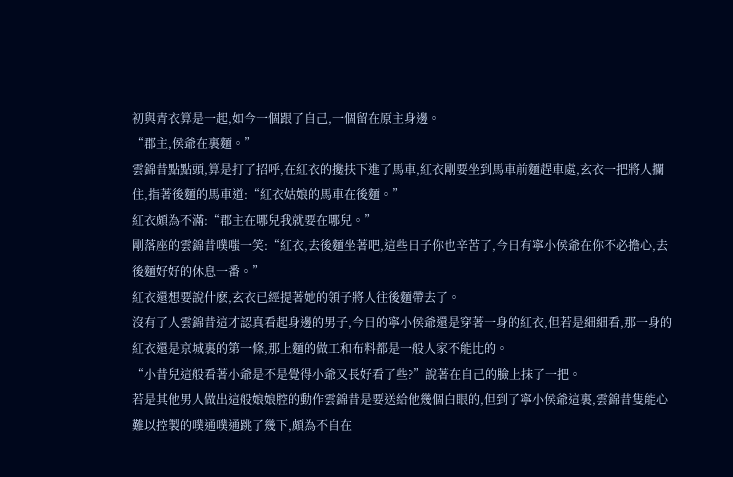初與青衣算是一起,如今一個跟了自己,一個留在原主身邊。
“郡主,侯爺在裏麵。”
雲錦昔點點頭,算是打了招呼,在紅衣的攙扶下進了馬車,紅衣剛要坐到馬車前麵趕車處,玄衣一把將人攔住,指著後麵的馬車道:“紅衣姑娘的馬車在後麵。”
紅衣頗為不滿:“郡主在哪兒我就要在哪兒。”
剛落座的雲錦昔噗嗤一笑:“紅衣,去後麵坐著吧,這些日子你也辛苦了,今日有寧小侯爺在你不必擔心,去後麵好好的休息一番。”
紅衣還想要說什麽,玄衣已經提著她的領子將人往後麵帶去了。
沒有了人雲錦昔這才認真看起身邊的男子,今日的寧小侯爺還是穿著一身的紅衣,但若是細細看,那一身的紅衣還是京城裏的第一條,那上麵的做工和布料都是一般人家不能比的。
“小昔兒這般看著小爺是不是覺得小爺又長好看了些?”說著在自己的臉上抹了一把。
若是其他男人做出這般娘娘腔的動作雲錦昔是要送給他幾個白眼的,但到了寧小侯爺這裏,雲錦昔隻能心難以控製的噗通噗通跳了幾下,頗為不自在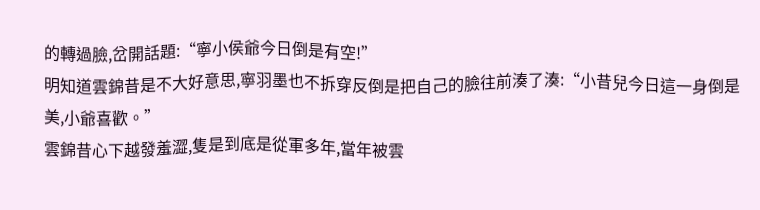的轉過臉,岔開話題:“寧小侯爺今日倒是有空!”
明知道雲錦昔是不大好意思,寧羽墨也不拆穿反倒是把自己的臉往前湊了湊:“小昔兒今日這一身倒是美,小爺喜歡。”
雲錦昔心下越發羞澀,隻是到底是從軍多年,當年被雲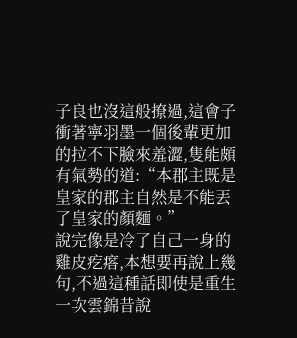子良也沒這般撩過,這會子衝著寧羽墨一個後輩更加的拉不下臉來羞澀,隻能頗有氣勢的道:“本郡主既是皇家的郡主自然是不能丟了皇家的顏麵。”
說完像是冷了自己一身的雞皮疙瘩,本想要再說上幾句,不過這種話即使是重生一次雲錦昔說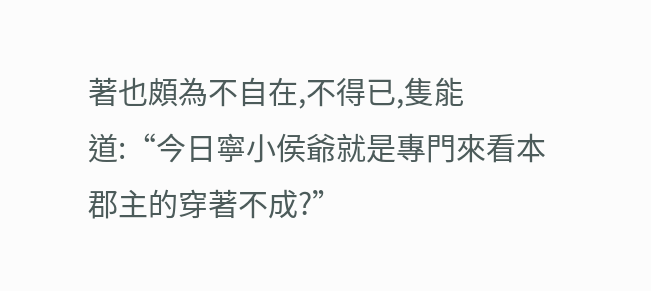著也頗為不自在,不得已,隻能道:“今日寧小侯爺就是專門來看本郡主的穿著不成?”